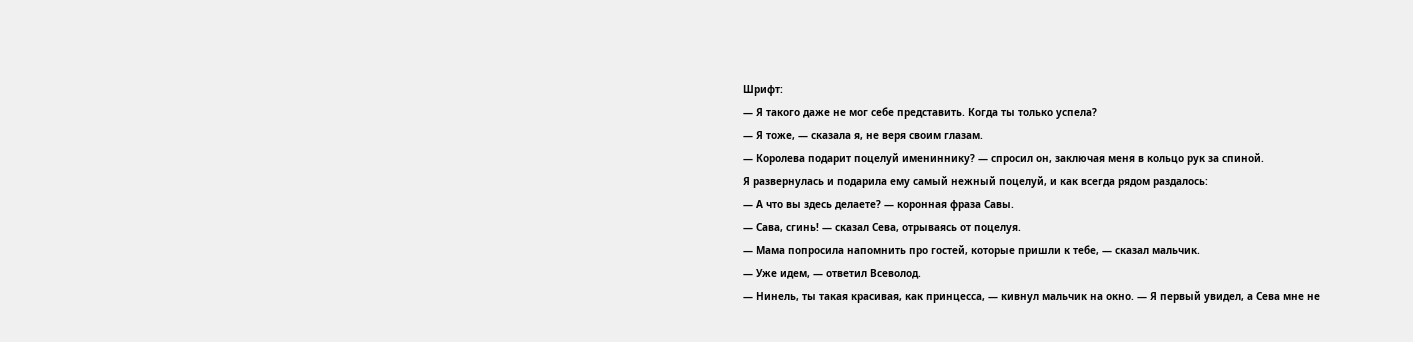Шрифт:
— Я такого даже не мог себе представить. Когда ты только успела?
— Я тоже, — сказала я, не веря своим глазам.
— Королева подарит поцелуй имениннику? — спросил он, заключая меня в кольцо рук за спиной.
Я развернулась и подарила ему самый нежный поцелуй, и как всегда рядом раздалось:
— А что вы здесь делаете? — коронная фраза Савы.
— Сава, сгинь! — сказал Сева, отрываясь от поцелуя.
— Мама попросила напомнить про гостей, которые пришли к тебе, — сказал мальчик.
— Уже идем, — ответил Всеволод.
— Нинель, ты такая красивая, как принцесса, — кивнул мальчик на окно. — Я первый увидел, а Сева мне не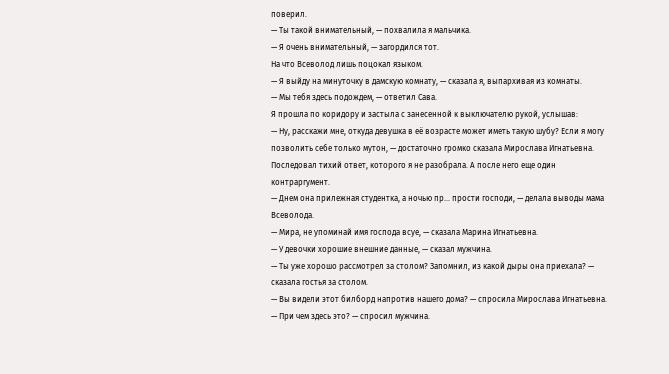поверил.
— Ты такой внимательный, — похвалила я мальчика.
— Я очень внимательный, — загордился тот.
На что Всеволод лишь поцокал языком.
— Я выйду на минуточку в дамскую комнату, — сказала я, выпархивая из комнаты.
— Мы тебя здесь подождем, — ответил Сава.
Я прошла по коридору и застыла с занесенной к выключателю рукой, услышав:
— Ну, расскажи мне, откуда девушка в её возрасте может иметь такую шубу? Если я могу позволить себе только мутон, — достаточно громко сказала Мирослава Игнатьевна.
Последовал тихий ответ, которого я не разобрала. А после него еще один контраргумент.
— Днем она прилежная студентка, а ночью пр… прости господи, — делала выводы мама Всеволода.
— Мира, не упоминай имя господа всуе, — сказала Марина Игнатьевна.
— У девочки хорошие внешние данные, — сказал мужчина.
— Ты уже хорошо рассмотрел за столом? Запомнил, из какой дыры она приехала? — сказала гостья за столом.
— Вы видели этот билборд напротив нашего дома? — спросила Мирослава Игнатьевна.
— При чем здесь это? — спросил мужчина.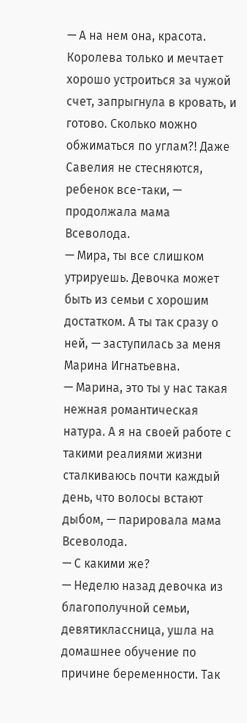— А на нем она, красота. Королева только и мечтает хорошо устроиться за чужой счет, запрыгнула в кровать, и готово. Сколько можно обжиматься по углам?! Даже Савелия не стесняются, ребенок все-таки, — продолжала мама Всеволода.
— Мира, ты все слишком утрируешь. Девочка может быть из семьи с хорошим достатком. А ты так сразу о ней, — заступилась за меня Марина Игнатьевна.
— Марина, это ты у нас такая нежная романтическая натура. А я на своей работе с такими реалиями жизни сталкиваюсь почти каждый день, что волосы встают дыбом, — парировала мама Всеволода.
— С какими же?
— Неделю назад девочка из благополучной семьи, девятиклассница, ушла на домашнее обучение по причине беременности. Так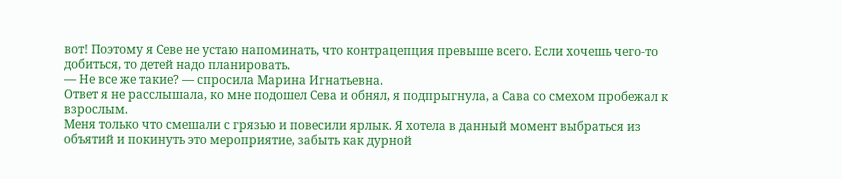вот! Поэтому я Севе не устаю напоминать, что контрацепция превыше всего. Если хочешь чего-то добиться, то детей надо планировать.
— Не все же такие? — спросила Марина Игнатьевна.
Ответ я не расслышала, ко мне подошел Сева и обнял, я подпрыгнула, а Сава со смехом пробежал к взрослым.
Меня только что смешали с грязью и повесили ярлык. Я хотела в данный момент выбраться из объятий и покинуть это мероприятие, забыть как дурной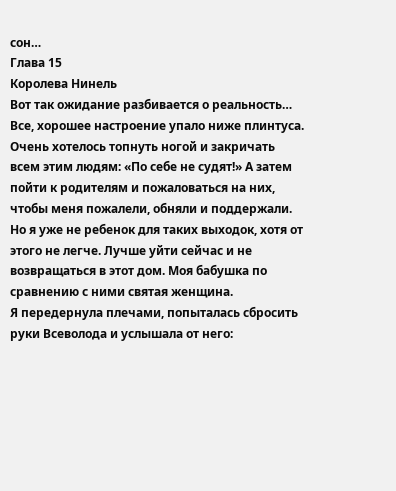сон…
Глава 15
Королева Нинель
Вот так ожидание разбивается о реальность…
Все, хорошее настроение упало ниже плинтуса. Очень хотелось топнуть ногой и закричать всем этим людям: «По себе не судят!» А затем пойти к родителям и пожаловаться на них, чтобы меня пожалели, обняли и поддержали. Но я уже не ребенок для таких выходок, хотя от этого не легче. Лучше уйти сейчас и не возвращаться в этот дом. Моя бабушка по сравнению с ними святая женщина.
Я передернула плечами, попыталась сбросить руки Всеволода и услышала от него: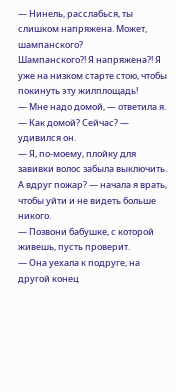— Нинель, расслабься, ты слишком напряжена. Может, шампанского?
Шампанского?! Я напряжена?! Я уже на низком старте стою, чтобы покинуть эту жилплощадь!
— Мне надо домой, — ответила я.
— Как домой? Сейчас? — удивился он.
— Я, по-моему, плойку для завивки волос забыла выключить. А вдруг пожар? — начала я врать, чтобы уйти и не видеть больше никого.
— Позвони бабушке, с которой живешь, пусть проверит.
— Она уехала к подруге, на другой конец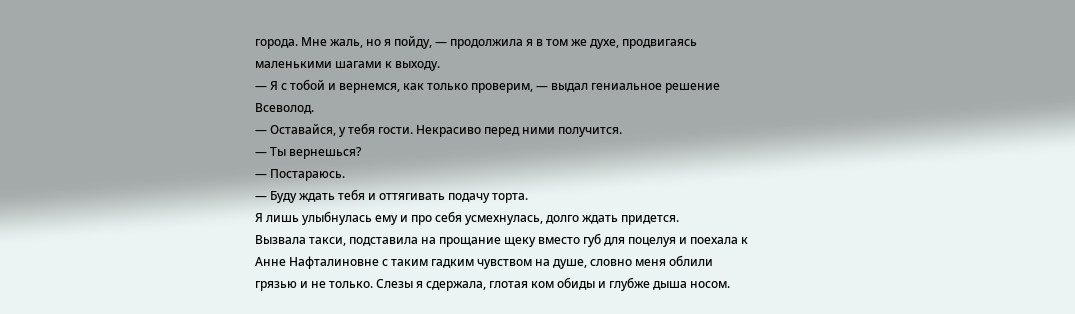города. Мне жаль, но я пойду, — продолжила я в том же духе, продвигаясь маленькими шагами к выходу.
— Я с тобой и вернемся, как только проверим, — выдал гениальное решение Всеволод.
— Оставайся, у тебя гости. Некрасиво перед ними получится.
— Ты вернешься?
— Постараюсь.
— Буду ждать тебя и оттягивать подачу торта.
Я лишь улыбнулась ему и про себя усмехнулась, долго ждать придется.
Вызвала такси, подставила на прощание щеку вместо губ для поцелуя и поехала к Анне Нафталиновне с таким гадким чувством на душе, словно меня облили грязью и не только. Слезы я сдержала, глотая ком обиды и глубже дыша носом.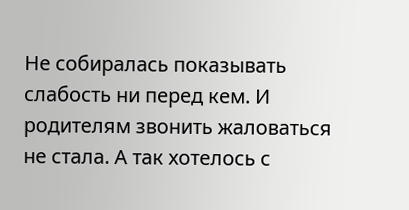Не собиралась показывать слабость ни перед кем. И родителям звонить жаловаться не стала. А так хотелось с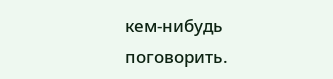кем-нибудь поговорить.